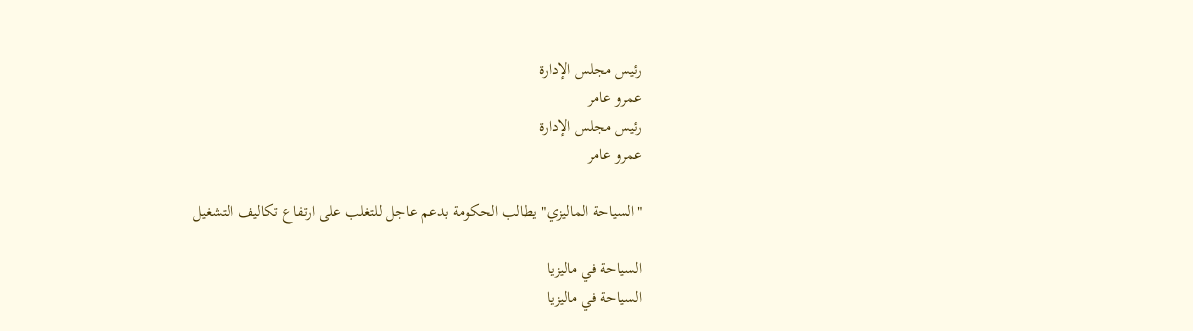رئيس مجلس الإدارة
عمرو عامر
رئيس مجلس الإدارة
عمرو عامر

"السياحة الماليزي" يطالب الحكومة بدعم عاجل للتغلب على ارتفاع تكاليف التشغيل

السياحة في ماليزيا
السياحة في ماليزيا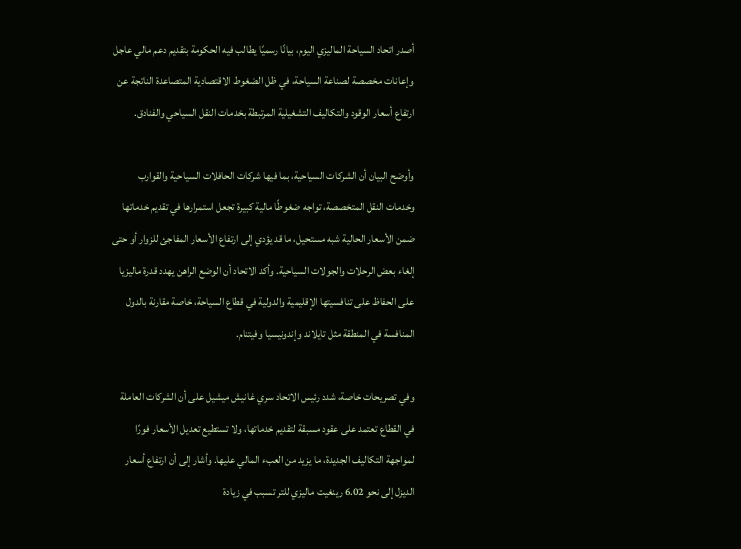أصدر اتحاد السياحة الماليزي اليوم، بيانًا رسميًا يطالب فيه الحكومة بتقديم دعم مالي عاجل وإعانات مخصصة لصناعة السياحة، في ظل الضغوط الاقتصادية المتصاعدة الناتجة عن ارتفاع أسعار الوقود والتكاليف التشغيلية المرتبطة بخدمات النقل السياحي والفنادق.

وأوضح البيان أن الشركات السياحية، بما فيها شركات الحافلات السياحية والقوارب وخدمات النقل المتخصصة، تواجه ضغوطًا مالية كبيرة تجعل استمرارها في تقديم خدماتها ضمن الأسعار الحالية شبه مستحيل، ما قد يؤدي إلى ارتفاع الأسعار المفاجئ للزوار أو حتى إلغاء بعض الرحلات والجولات السياحية. وأكد الاتحاد أن الوضع الراهن يهدد قدرة ماليزيا على الحفاظ على تنافسيتها الإقليمية والدولية في قطاع السياحة، خاصة مقارنة بالدول المنافسة في المنطقة مثل تايلاند وإندونيسيا وفيتنام.

وفي تصريحات خاصة، شدد رئيس الاتحاد سري غانيش ميشيل على أن الشركات العاملة في القطاع تعتمد على عقود مسبقة لتقديم خدماتها، ولا تستطيع تعديل الأسعار فورًا لمواجهة التكاليف الجديدة، ما يزيد من العبء المالي عليها. وأشار إلى أن ارتفاع أسعار الديزل إلى نحو 6.02 رينغيت ماليزي للتر تسبب في زيادة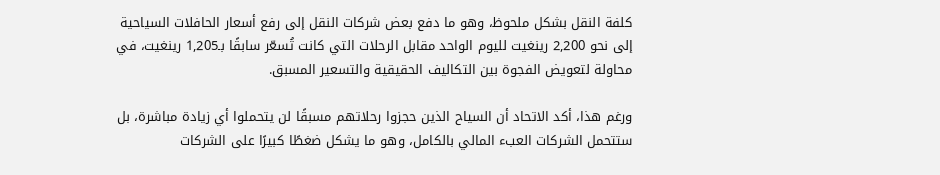كلفة النقل بشكل ملحوظ، وهو ما دفع بعض شركات النقل إلى رفع أسعار الحافلات السياحية إلى نحو 2,200 رينغيت لليوم الواحد مقابل الرحلات التي كانت تُسعّر سابقًا بـ1,205 رينغيت، في محاولة لتعويض الفجوة بين التكاليف الحقيقية والتسعير المسبق.

ورغم هذا، أكد الاتحاد أن السياح الذين حجزوا رحلاتهم مسبقًا لن يتحملوا أي زيادة مباشرة، بل ستتحمل الشركات العبء المالي بالكامل، وهو ما يشكل ضغطًا كبيرًا على الشركات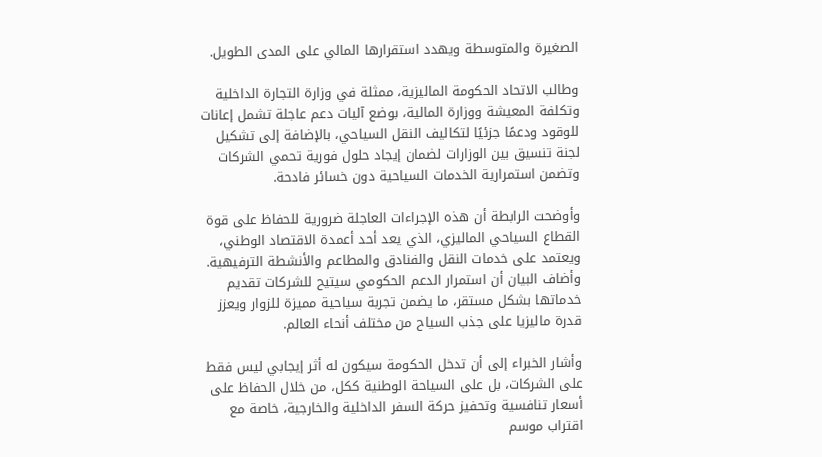الصغيرة والمتوسطة ويهدد استقرارها المالي على المدى الطويل.

وطالب الاتحاد الحكومة الماليزية، ممثلة في وزارة التجارة الداخلية وتكلفة المعيشة ووزارة المالية، بوضع آليات دعم عاجلة تشمل إعانات للوقود ودعمًا جزئيًا لتكاليف النقل السياحي، بالإضافة إلى تشكيل لجنة تنسيق بين الوزارات لضمان إيجاد حلول فورية تحمي الشركات وتضمن استمرارية الخدمات السياحية دون خسائر فادحة.

وأوضحت الرابطة أن هذه الإجراءات العاجلة ضرورية للحفاظ على قوة القطاع السياحي الماليزي، الذي يعد أحد أعمدة الاقتصاد الوطني، ويعتمد على خدمات النقل والفنادق والمطاعم والأنشطة الترفيهية. وأضاف البيان أن استمرار الدعم الحكومي سيتيح للشركات تقديم خدماتها بشكل مستقر، ما يضمن تجربة سياحية مميزة للزوار ويعزز قدرة ماليزيا على جذب السياح من مختلف أنحاء العالم.

وأشار الخبراء إلى أن تدخل الحكومة سيكون له أثر إيجابي ليس فقط على الشركات، بل على السياحة الوطنية ككل، من خلال الحفاظ على أسعار تنافسية وتحفيز حركة السفر الداخلية والخارجية، خاصة مع اقتراب موسم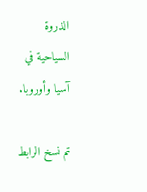الذروة السياحية في آسيا وأوروبا.

تم نسخ الرابط